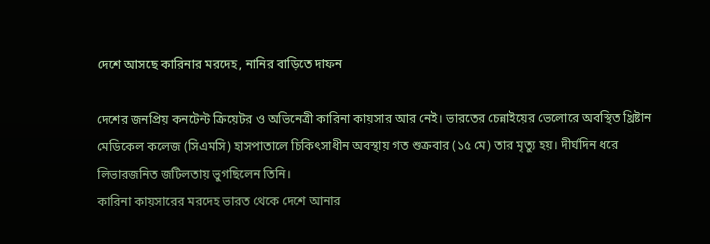দেশে আসছে কারিনার মরদেহ, নানির বাড়িতে দাফন

দেশের জনপ্রিয় কনটেন্ট ক্রিয়েটর ও অভিনেত্রী কারিনা কায়সার আর নেই। ভারতের চেন্নাইয়ের ভেলোরে অবস্থিত খ্রিষ্টান মেডিকেল কলেজ (সিএমসি) হাসপাতালে চিকিৎসাধীন অবস্থায় গত শুক্রবার (১৫ মে) তার মৃত্যু হয়। দীর্ঘদিন ধরে লিভারজনিত জটিলতায় ভুগছিলেন তিনি।
কারিনা কায়সারের মরদেহ ভারত থেকে দেশে আনার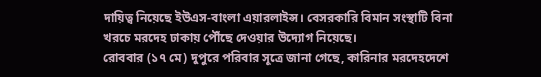দায়িত্ব নিয়েছে ইউএস-বাংলা এয়ারলাইন্স। বেসরকারি বিমান সংস্থাটি বিনা খরচে মরদেহ ঢাকায় পৌঁছে দেওয়ার উদ্যোগ নিয়েছে।
রোববার (১৭ মে) দুপুরে পরিবার সূত্রে জানা গেছে, কারিনার মরদেহদেশে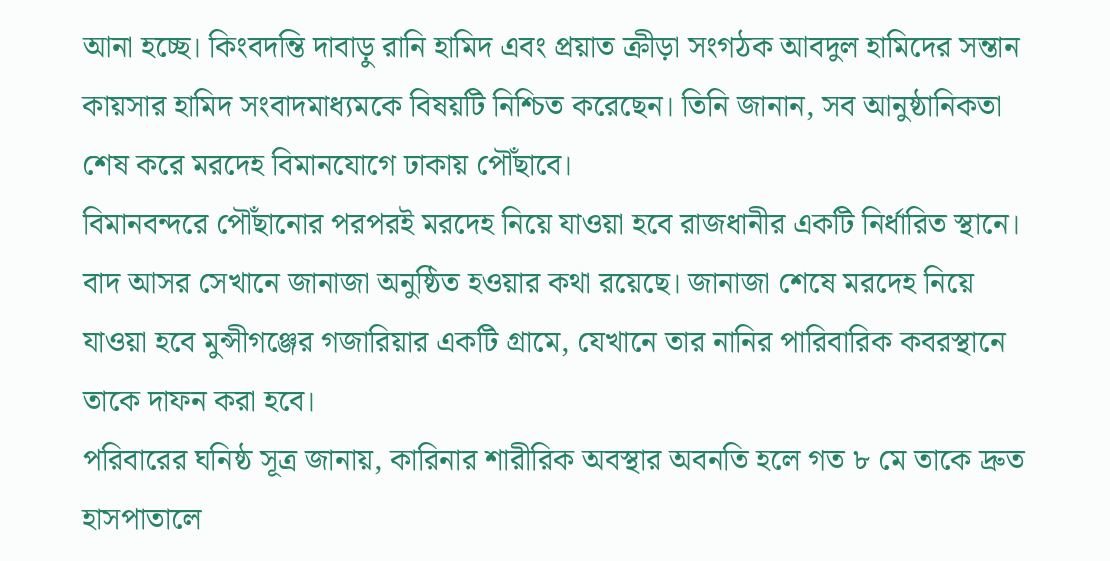আনা হচ্ছে। কিংবদন্তি দাবাড়ু রানি হামিদ এবং প্রয়াত ক্রীড়া সংগঠক আবদুল হামিদের সন্তান কায়সার হামিদ সংবাদমাধ্যমকে বিষয়টি নিশ্চিত করেছেন। তিনি জানান, সব আনুষ্ঠানিকতা শেষ করে মরদেহ বিমানযোগে ঢাকায় পৌঁছাবে।
বিমানবন্দরে পৌঁছানোর পরপরই মরদেহ নিয়ে যাওয়া হবে রাজধানীর একটি নির্ধারিত স্থানে। বাদ আসর সেখানে জানাজা অনুষ্ঠিত হওয়ার কথা রয়েছে। জানাজা শেষে মরদেহ নিয়ে যাওয়া হবে মুন্সীগঞ্জের গজারিয়ার একটি গ্রামে, যেখানে তার নানির পারিবারিক কবরস্থানে তাকে দাফন করা হবে।
পরিবারের ঘনিষ্ঠ সূত্র জানায়, কারিনার শারীরিক অবস্থার অবনতি হলে গত ৮ মে তাকে দ্রুত হাসপাতালে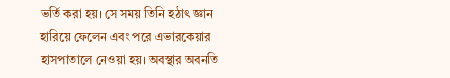ভর্তি করা হয়। সে সময় তিনি হঠাৎ জ্ঞান হারিয়ে ফেলেন এবং পরে এভারকেয়ার হাসপাতালে নেওয়া হয়। অবস্থার অবনতি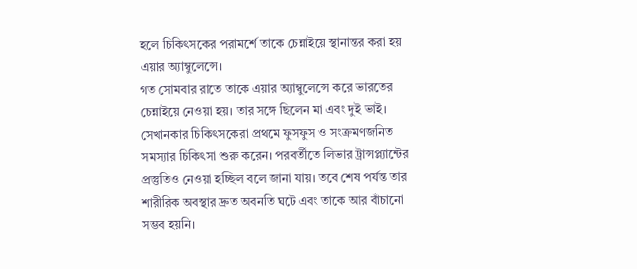হলে চিকিৎসকের পরামর্শে তাকে চেন্নাইয়ে স্থানান্তর করা হয় এয়ার অ্যাম্বুলেন্সে।
গত সোমবার রাতে তাকে এয়ার অ্যাম্বুলেন্সে করে ভারতের চেন্নাইয়ে নেওয়া হয়। তার সঙ্গে ছিলেন মা এবং দুই ভাই। সেখানকার চিকিৎসকেরা প্রথমে ফুসফুস ও সংক্রমণজনিত সমস্যার চিকিৎসা শুরু করেন। পরবর্তীতে লিভার ট্রান্সপ্ল্যান্টের প্রস্তুতিও নেওয়া হচ্ছিল বলে জানা যায়। তবে শেষ পর্যন্ত তার শারীরিক অবস্থার দ্রুত অবনতি ঘটে এবং তাকে আর বাঁচানো সম্ভব হয়নি।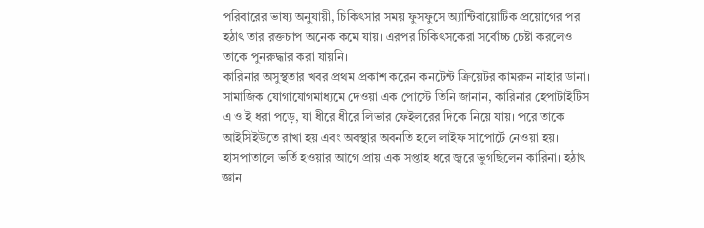পরিবারের ভাষ্য অনুযায়ী, চিকিৎসার সময় ফুসফুসে অ্যান্টিবায়োটিক প্রয়োগের পর হঠাৎ তার রক্তচাপ অনেক কমে যায়। এরপর চিকিৎসকেরা সর্বোচ্চ চেষ্টা করলেও তাকে পুনরুদ্ধার করা যায়নি।
কারিনার অসুস্থতার খবর প্রথম প্রকাশ করেন কনটেন্ট ক্রিয়েটর কামরুন নাহার ডানা। সামাজিক যোগাযোগমাধ্যমে দেওয়া এক পোস্টে তিনি জানান, কারিনার হেপাটাইটিস এ ও ই ধরা পড়ে, যা ধীরে ধীরে লিভার ফেইলরের দিকে নিয়ে যায়। পরে তাকে আইসিইউতে রাখা হয় এবং অবস্থার অবনতি হলে লাইফ সাপোর্টে নেওয়া হয়।
হাসপাতালে ভর্তি হওয়ার আগে প্রায় এক সপ্তাহ ধরে জ্বরে ভুগছিলেন কারিনা। হঠাৎ জ্ঞান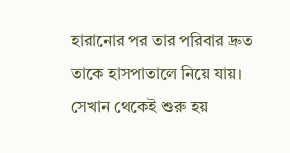হারানোর পর তার পরিবার দ্রুত তাকে হাসপাতালে নিয়ে যায়। সেখান থেকেই শুরু হয়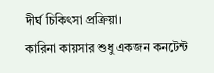দীর্ঘ চিকিৎসা প্রক্রিয়া।
কারিনা কায়সার শুধু একজন কনটেন্ট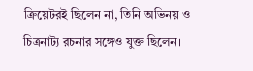ক্রিয়েটরই ছিলেন না, তিনি অভিনয় ও চিত্রনাট্য রচনার সঙ্গেও যুক্ত ছিলেন।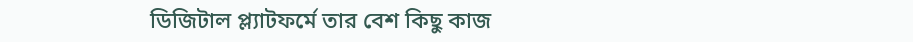ডিজিটাল প্ল্যাটফর্মে তার বেশ কিছু কাজ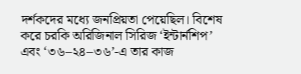দর্শকদের মধ্যে জনপ্রিয়তা পেয়েছিল। বিশেষ করে চরকি অরিজিনাল সিরিজ ‘ইন্টার্নশিপ’ এবং ‘৩৬–২৪–৩৬’-এ তার কাজ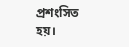প্রশংসিত হয়।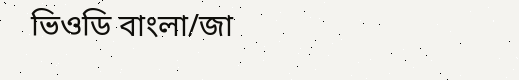ভিওডি বাংলা/জা